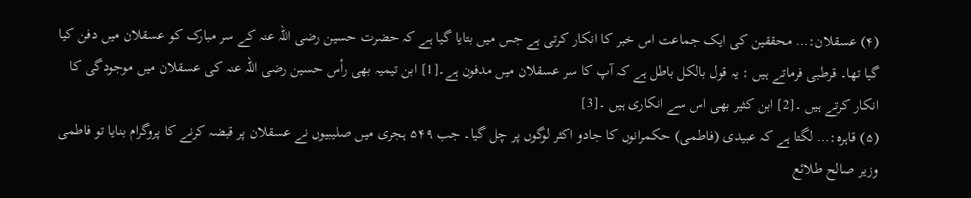(۴) عسقلان:… محققین کی ایک جماعت اس خبر کا انکار کرتی ہے جس میں بتایا گیا ہے کہ حضرت حسین رضی اللہ عنہ کے سر مبارک کو عسقلان میں دفن کیا گیا تھا۔ قرطبی فرماتے ہیں : یہ قول بالکل باطل ہے کہ آپ کا سر عسقلان میں مدفون ہے۔[1] ابن تیمیہ بھی رأس حسین رضی اللہ عنہ کی عسقلان میں موجودگی کا انکار کرتے ہیں ۔[2] ابن کثیر بھی اس سے انکاری ہیں ۔[3]
(۵) قاہرہ:… لگتا ہے کہ عبیدی (فاطمی) حکمرانوں کا جادو اکثر لوگوں پر چل گیا۔ جب ۵۴۹ ہجری میں صلیبیوں نے عسقلان پر قبضہ کرنے کا پروگرام بنایا تو فاطمی وزیر صالح طلائع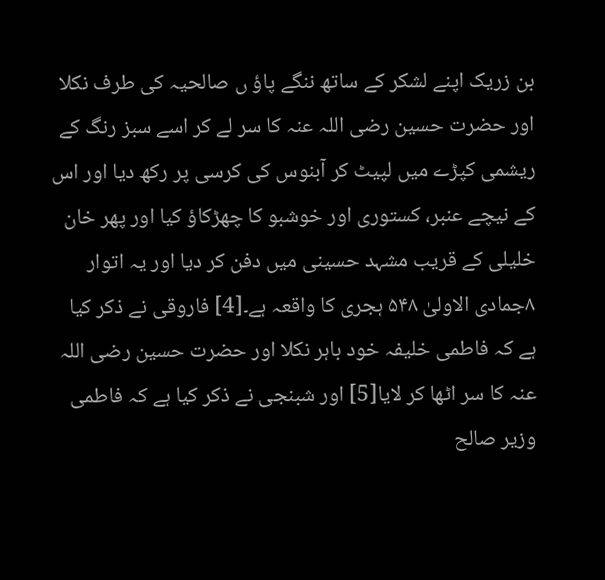بن زریک اپنے لشکر کے ساتھ ننگے پاؤ ں صالحیہ کی طرف نکلا اور حضرت حسین رضی اللہ عنہ کا سر لے کر اسے سبز رنگ کے ریشمی کپڑے میں لپیٹ کر آبنوس کی کرسی پر رکھ دیا اور اس کے نیچے عنبر، کستوری اور خوشبو کا چھڑکاؤ کیا اور پھر خان خلیلی کے قریب مشہد حسینی میں دفن کر دیا اور یہ اتوار ۸جمادی الاولیٰ ۵۴۸ ہجری کا واقعہ ہے۔[4] فاروقی نے ذکر کیا ہے کہ فاطمی خلیفہ خود باہر نکلا اور حضرت حسین رضی اللہ عنہ کا سر اٹھا کر لایا[5] اور شبنجی نے ذکر کیا ہے کہ فاطمی وزیر صالح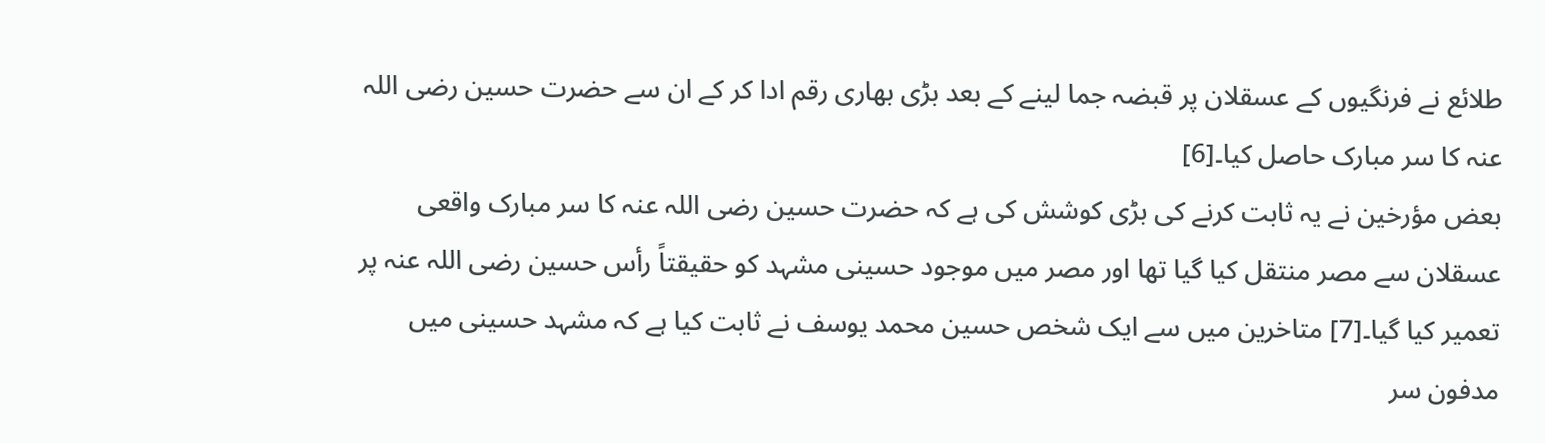طلائع نے فرنگیوں کے عسقلان پر قبضہ جما لینے کے بعد بڑی بھاری رقم ادا کر کے ان سے حضرت حسین رضی اللہ عنہ کا سر مبارک حاصل کیا۔[6]
بعض مؤرخین نے یہ ثابت کرنے کی بڑی کوشش کی ہے کہ حضرت حسین رضی اللہ عنہ کا سر مبارک واقعی عسقلان سے مصر منتقل کیا گیا تھا اور مصر میں موجود حسینی مشہد کو حقیقتاً رأس حسین رضی اللہ عنہ پر تعمیر کیا گیا۔[7] متاخرین میں سے ایک شخص حسین محمد یوسف نے ثابت کیا ہے کہ مشہد حسینی میں مدفون سر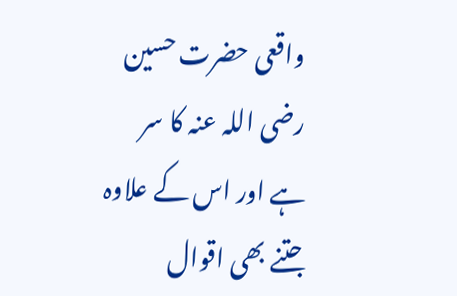واقعی حضرت حسین رضی اللہ عنہ کا سر ہے اور اس کے علاوہ جتنے بھی اقوال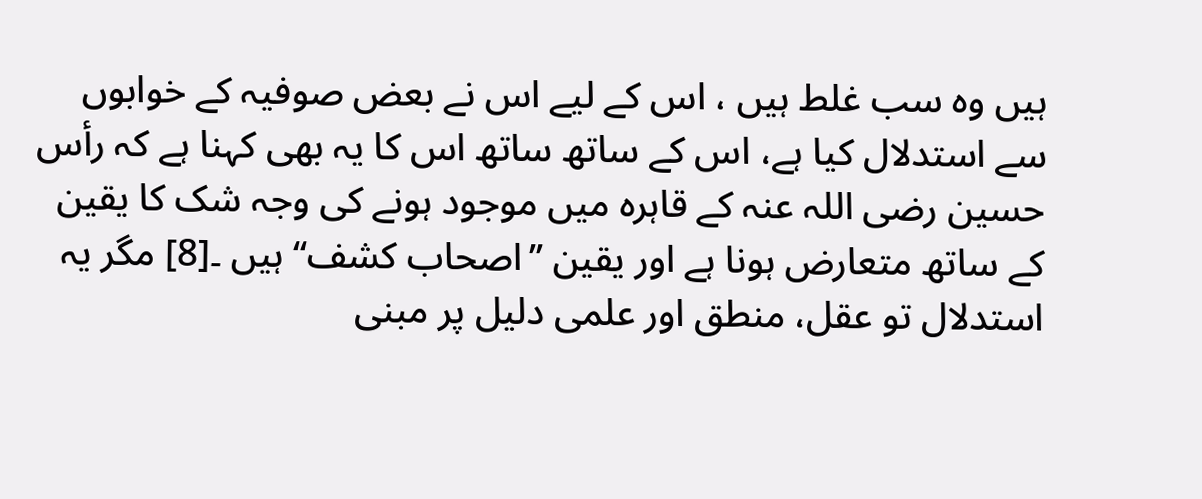ہیں وہ سب غلط ہیں ، اس کے لیے اس نے بعض صوفیہ کے خوابوں سے استدلال کیا ہے، اس کے ساتھ ساتھ اس کا یہ بھی کہنا ہے کہ رأس حسین رضی اللہ عنہ کے قاہرہ میں موجود ہونے کی وجہ شک کا یقین کے ساتھ متعارض ہونا ہے اور یقین ’’اصحاب کشف‘‘ ہیں ۔[8] مگر یہ استدلال تو عقل، منطق اور علمی دلیل پر مبنی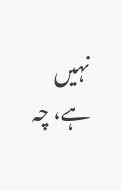نہیں ہے، چہ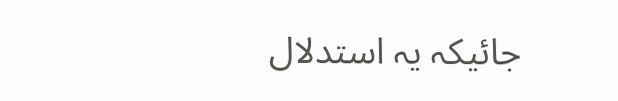جائیکہ یہ استدلال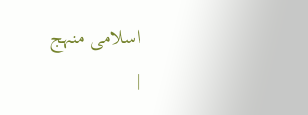اسلامی منہج
|